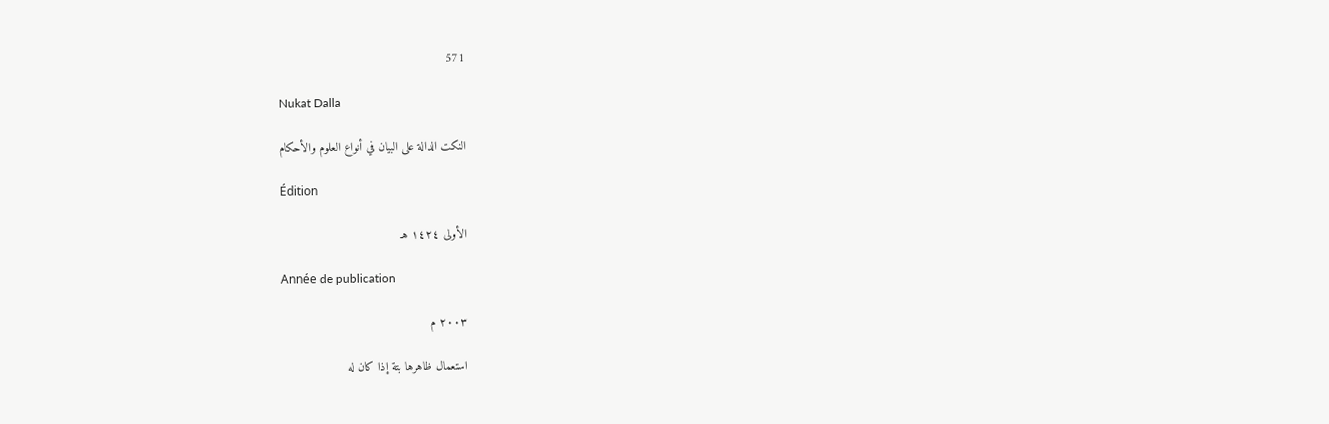571

Nukat Dalla

النكت الدالة على البيان في أنواع العلوم والأحكام

Édition

الأولى ١٤٢٤ هـ

Année de publication

٢٠٠٣ م

استعمال ظاهرها بتة إذا كان له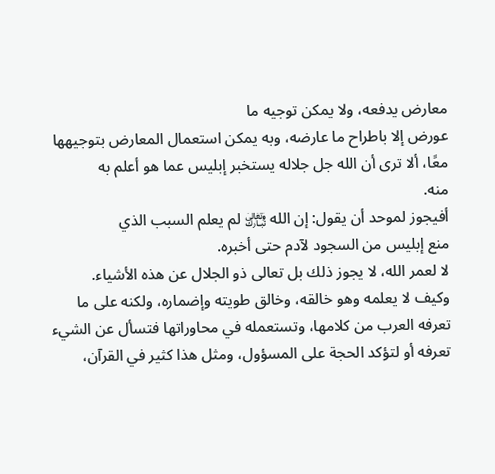معارض يدفعه، ولا يمكن توجيه ما
عورض إلا باطراح ما عارضه، وبه يمكن استعمال المعارض بتوجيهها
معًا، ألا ترى أن الله جل جلاله يستخبر إبليس عما هو أعلم به
منه.
أفيجوز لموحد أن يقول: إن الله ﵎ لم يعلم السبب الذي
منع إبليس من السجود لآدم حتى أخبره.
لا لعمر الله، لا يجوز ذلك بل تعالى ذو الجلال عن هذه الأشياء.
وكيف لا يعلمه وهو خالقه، وخالق طويته وإضماره، ولكنه على ما
تعرفه العرب من كلامها، وتستعمله في محاوراتها فتسأل عن الشيء
تعرفه أو لتؤكد الحجة على المسؤول، ومثل هذا كثير في القرآن،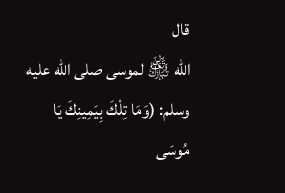قال
الله ﵎ لموسى صلى الله عليه وسلم: (وَمَا تِلْكَ بِيَمِينِكَ يَا مُوسَى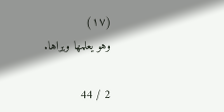(١٧)
وهو يعلمها ويراها.

2 / 44